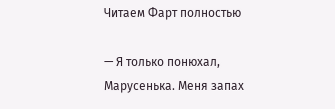Читаем Фарт полностью

— Я только понюхал, Марусенька. Меня запах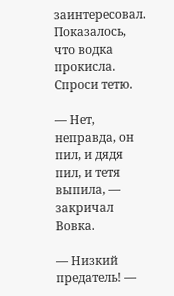заинтересовал. Показалось, что водка прокисла. Спроси тетю.

— Нет, неправда, он пил, и дядя пил, и тетя выпила, — закричал Вовка.

— Низкий предатель! —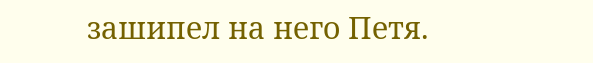зашипел на него Петя.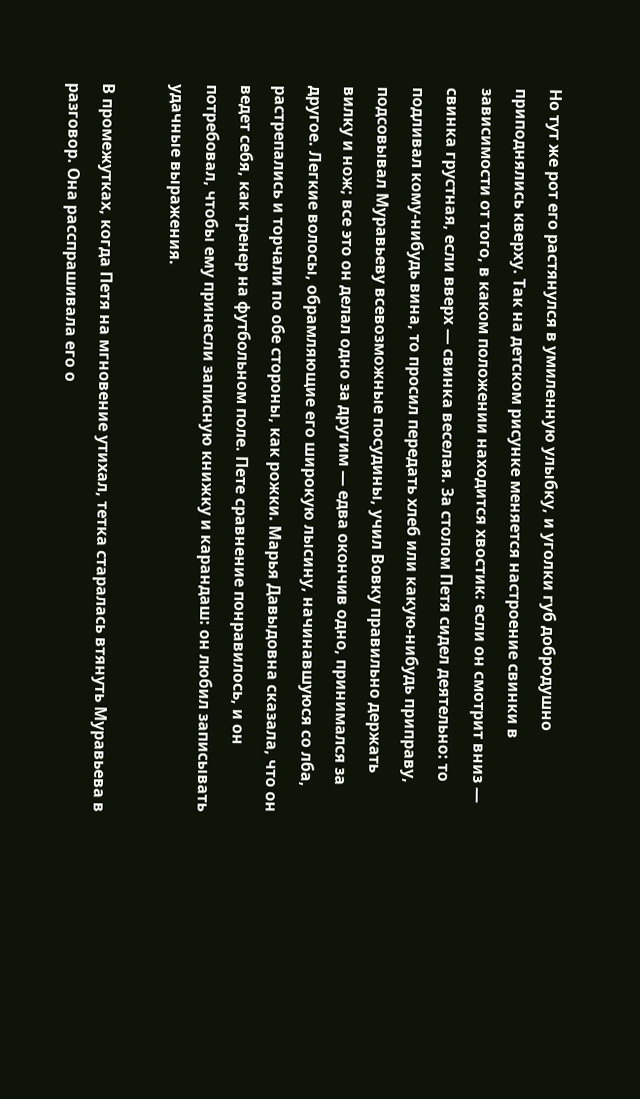Но тут же рот его растянулся в умиленную улыбку, и уголки губ добродушно приподнялись кверху. Так на детском рисунке меняется настроение свинки в зависимости от того, в каком положении находится хвостик: если он смотрит вниз — свинка грустная, если вверх — свинка веселая. За столом Петя сидел деятельно: то подливал кому-нибудь вина, то просил передать хлеб или какую-нибудь приправу, подсовывал Муравьеву всевозможные посудины, учил Вовку правильно держать вилку и нож; все это он делал одно за другим — едва окончив одно, принимался за другое. Легкие волосы, обрамляющие его широкую лысину, начинавшуюся со лба, растрепались и торчали по обе стороны, как рожки. Марья Давыдовна сказала, что он ведет себя, как тренер на футбольном поле. Пете сравнение понравилось, и он потребовал, чтобы ему принесли записную книжку и карандаш: он любил записывать удачные выражения.

В промежутках, когда Петя на мгновение утихал, тетка старалась втянуть Муравьева в разговор. Она расспрашивала его о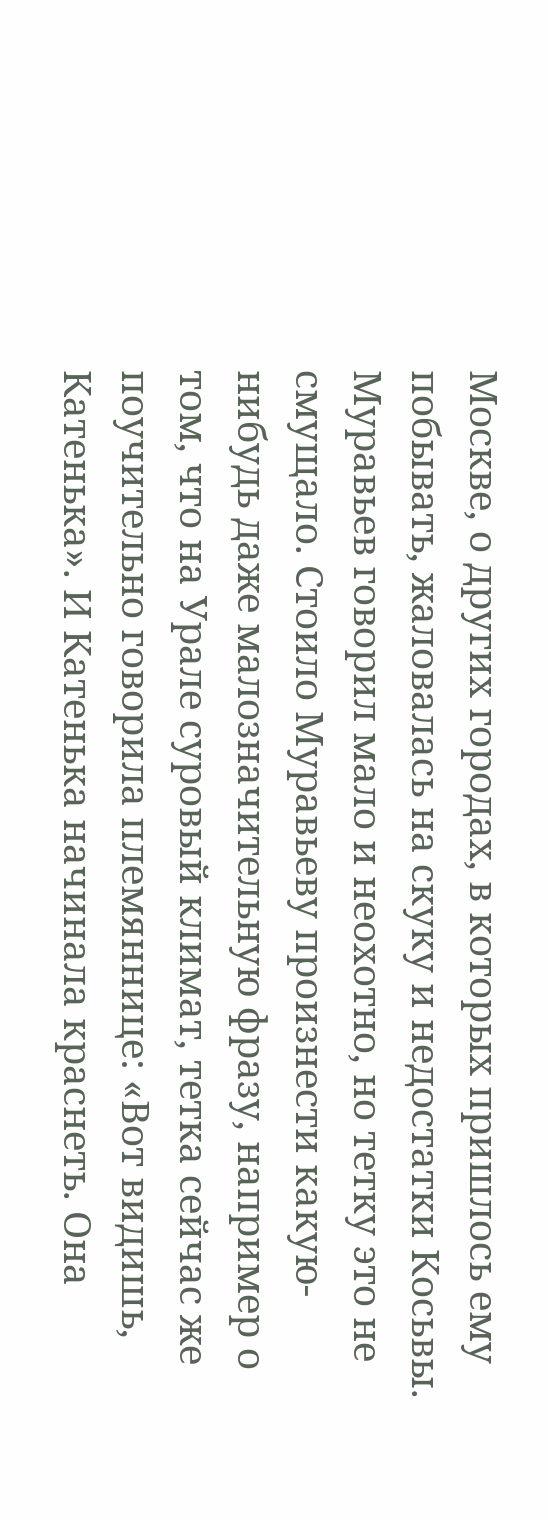Москве, о других городах, в которых пришлось ему побывать, жаловалась на скуку и недостатки Косьвы. Муравьев говорил мало и неохотно, но тетку это не смущало. Стоило Муравьеву произнести какую-нибудь даже малозначительную фразу, например о том, что на Урале суровый климат, тетка сейчас же поучительно говорила племяннице: «Вот видишь, Катенька». И Катенька начинала краснеть. Она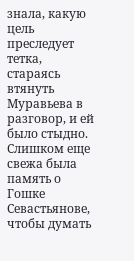знала, какую цель преследует тетка, стараясь втянуть Муравьева в разговор, и ей было стыдно. Слишком еще свежа была память о Гошке Севастьянове, чтобы думать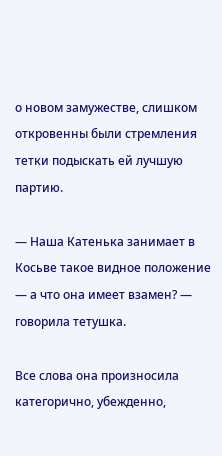о новом замужестве, слишком откровенны были стремления тетки подыскать ей лучшую партию.

— Наша Катенька занимает в Косьве такое видное положение — а что она имеет взамен? — говорила тетушка.

Все слова она произносила категорично, убежденно,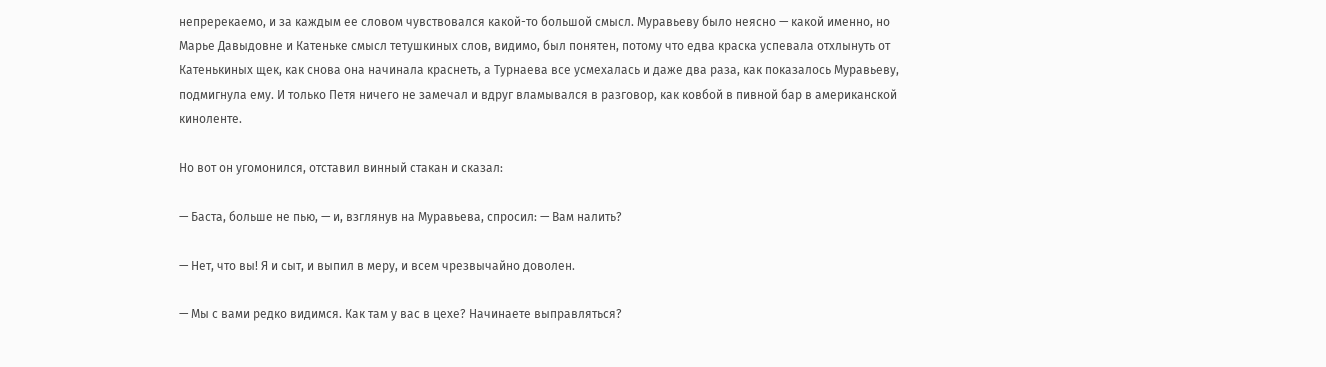непререкаемо, и за каждым ее словом чувствовался какой-то большой смысл. Муравьеву было неясно — какой именно, но Марье Давыдовне и Катеньке смысл тетушкиных слов, видимо, был понятен, потому что едва краска успевала отхлынуть от Катенькиных щек, как снова она начинала краснеть, а Турнаева все усмехалась и даже два раза, как показалось Муравьеву, подмигнула ему. И только Петя ничего не замечал и вдруг вламывался в разговор, как ковбой в пивной бар в американской киноленте.

Но вот он угомонился, отставил винный стакан и сказал:

— Баста, больше не пью, — и, взглянув на Муравьева, спросил: — Вам налить?

— Нет, что вы! Я и сыт, и выпил в меру, и всем чрезвычайно доволен.

— Мы с вами редко видимся. Как там у вас в цехе? Начинаете выправляться?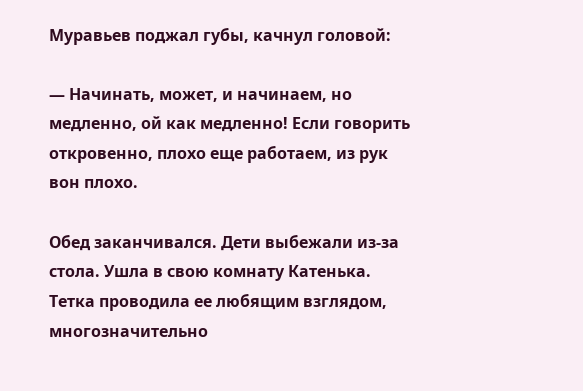Муравьев поджал губы, качнул головой:

— Начинать, может, и начинаем, но медленно, ой как медленно! Если говорить откровенно, плохо еще работаем, из рук вон плохо.

Обед заканчивался. Дети выбежали из-за стола. Ушла в свою комнату Катенька. Тетка проводила ее любящим взглядом, многозначительно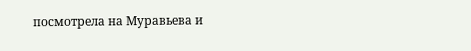посмотрела на Муравьева и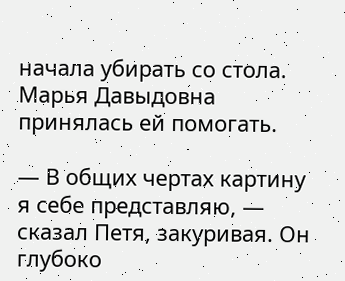начала убирать со стола. Марья Давыдовна принялась ей помогать.

— В общих чертах картину я себе представляю, — сказал Петя, закуривая. Он глубоко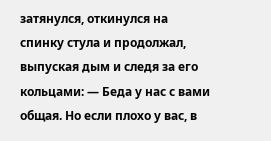затянулся, откинулся на спинку стула и продолжал, выпуская дым и следя за его кольцами: — Беда у нас с вами общая. Но если плохо у вас, в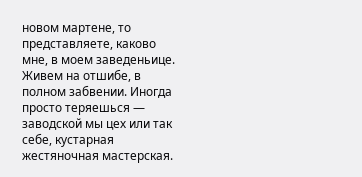новом мартене, то представляете, каково мне, в моем заведеньице. Живем на отшибе, в полном забвении. Иногда просто теряешься — заводской мы цех или так себе, кустарная жестяночная мастерская.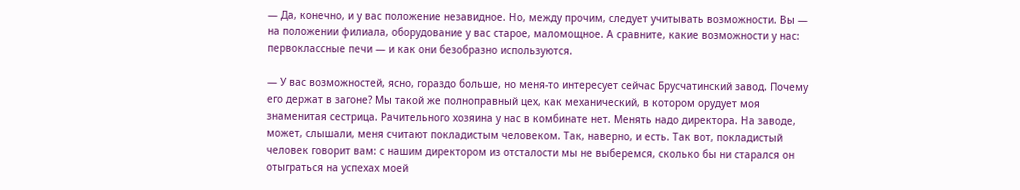— Да, конечно, и у вас положение незавидное. Но, между прочим, следует учитывать возможности. Вы — на положении филиала, оборудование у вас старое, маломощное. А сравните, какие возможности у нас: первоклассные печи — и как они безобразно используются.

— У вас возможностей, ясно, гораздо больше, но меня-то интересует сейчас Брусчатинский завод. Почему его держат в загоне? Мы такой же полноправный цех, как механический, в котором орудует моя знаменитая сестрица. Рачительного хозяина у нас в комбинате нет. Менять надо директора. На заводе, может, слышали, меня считают покладистым человеком. Так, наверно, и есть. Так вот, покладистый человек говорит вам: с нашим директором из отсталости мы не выберемся, сколько бы ни старался он отыграться на успехах моей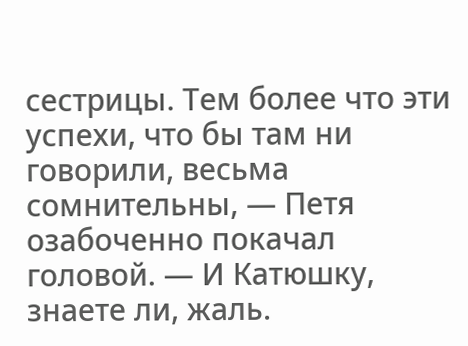сестрицы. Тем более что эти успехи, что бы там ни говорили, весьма сомнительны, — Петя озабоченно покачал головой. — И Катюшку, знаете ли, жаль.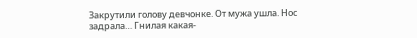Закрутили голову девчонке. От мужа ушла. Нос задрала… Гнилая какая-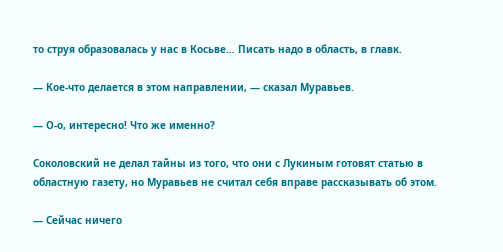то струя образовалась у нас в Косьве… Писать надо в область, в главк.

— Кое-что делается в этом направлении, — сказал Муравьев.

— О-о, интересно! Что же именно?

Соколовский не делал тайны из того, что они с Лукиным готовят статью в областную газету, но Муравьев не считал себя вправе рассказывать об этом.

— Сейчас ничего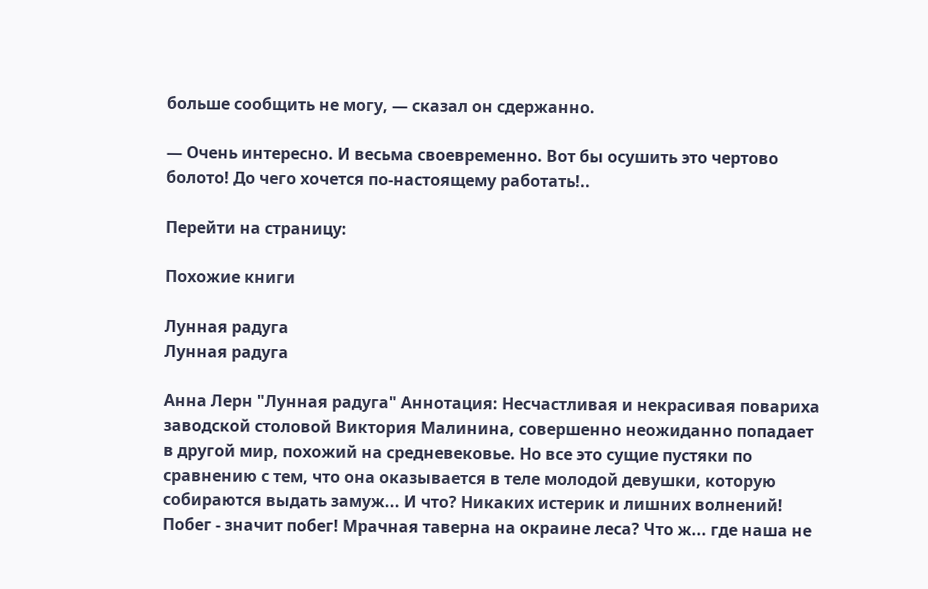больше сообщить не могу, — сказал он сдержанно.

— Очень интересно. И весьма своевременно. Вот бы осушить это чертово болото! До чего хочется по-настоящему работать!..

Перейти на страницу:

Похожие книги

Лунная радуга
Лунная радуга

Анна Лерн "Лунная радуга" Аннотация: Несчастливая и некрасивая повариха заводской столовой Виктория Малинина, совершенно неожиданно попадает в другой мир, похожий на средневековье. Но все это сущие пустяки по сравнению с тем, что она оказывается в теле молодой девушки, которую собираются выдать замуж... И что? Никаких истерик и лишних волнений! Побег - значит побег! Мрачная таверна на окраине леса? Что ж... где наша не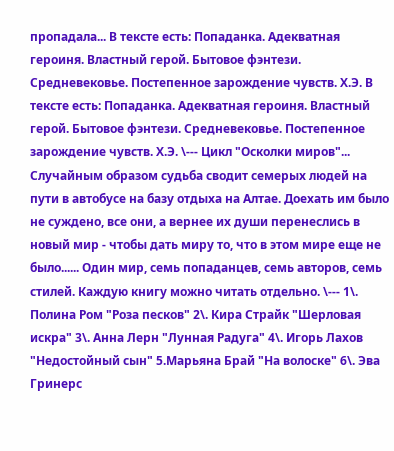пропадала... В тексте есть: Попаданка. Адекватная героиня. Властный герой. Бытовое фэнтези. Средневековье. Постепенное зарождение чувств. Х.Э. В тексте есть: Попаданка. Адекватная героиня. Властный герой. Бытовое фэнтези. Средневековье. Постепенное зарождение чувств. Х.Э. \--- Цикл "Осколки миров"... Случайным образом судьба сводит семерых людей на пути в автобусе на базу отдыха на Алтае. Доехать им было не суждено, все они, а вернее их души перенеслись в новый мир - чтобы дать миру то, что в этом мире еще не было...... Один мир, семь попаданцев, семь авторов, семь стилей. Каждую книгу можно читать отдельно. \--- 1\. Полина Ром "Роза песков" 2\. Кира Страйк "Шерловая искра" 3\. Анна Лерн "Лунная Радуга" 4\. Игорь Лахов "Недостойный сын" 5.Марьяна Брай "На волоске" 6\. Эва Гринерс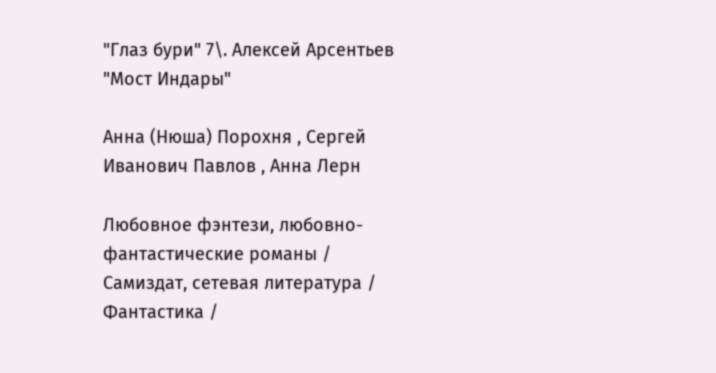"Глаз бури" 7\. Алексей Арсентьев "Мост Индары"

Анна (Нюша) Порохня , Сергей Иванович Павлов , Анна Лерн

Любовное фэнтези, любовно-фантастические романы / Самиздат, сетевая литература / Фантастика /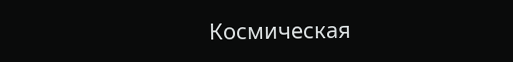Космическая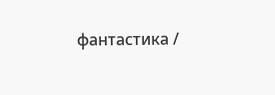фантастика /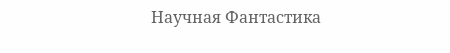Научная Фантастика